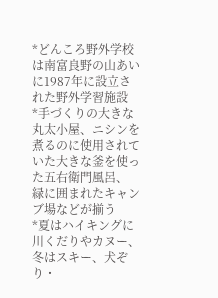*どんころ野外学校は南富良野の山あいに1987年に設立された野外学習施設
*手づくりの大きな丸太小屋、ニシンを煮るのに使用されていた大きな釜を使った五右衛門風呂、
緑に囲まれたキャンブ場などが揃う
*夏はハイキングに川くだりやカヌー、冬はスキー、犬ぞり・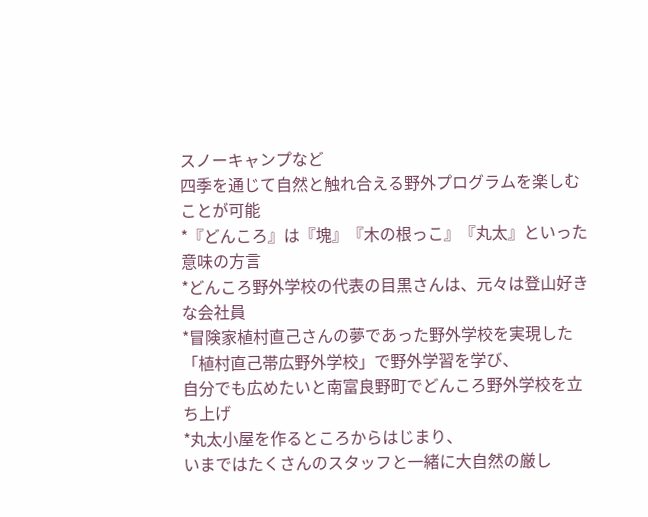スノーキャンプなど
四季を通じて自然と触れ合える野外プログラムを楽しむことが可能
*『どんころ』は『塊』『木の根っこ』『丸太』といった意味の方言
*どんころ野外学校の代表の目黒さんは、元々は登山好きな会社員
*冒険家植村直己さんの夢であった野外学校を実現した「植村直己帯広野外学校」で野外学習を学び、
自分でも広めたいと南富良野町でどんころ野外学校を立ち上げ
*丸太小屋を作るところからはじまり、
いまではたくさんのスタッフと一緒に大自然の厳し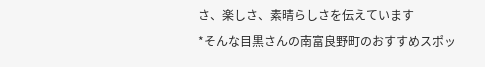さ、楽しさ、素晴らしさを伝えています
*そんな目黒さんの南富良野町のおすすめスポッ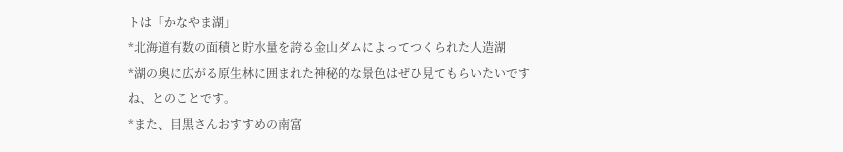トは「かなやま湖」
*北海道有数の面積と貯水量を誇る金山ダムによってつくられた人造湖
*湖の奥に広がる原生林に囲まれた神秘的な景色はぜひ見てもらいたいですね、とのことです。
*また、目黒さんおすすめの南富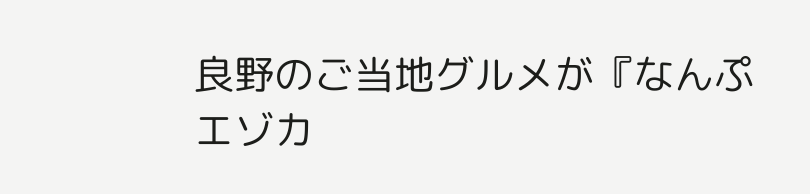良野のご当地グルメが『なんぷエゾカ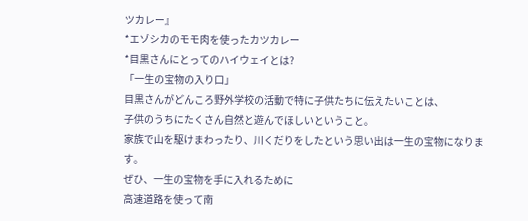ツカレー』
*エゾシカのモモ肉を使ったカツカレー
*目黒さんにとってのハイウェイとは?
「一生の宝物の入り口」
目黒さんがどんころ野外学校の活動で特に子供たちに伝えたいことは、
子供のうちにたくさん自然と遊んでほしいということ。
家族で山を駆けまわったり、川くだりをしたという思い出は一生の宝物になります。
ぜひ、一生の宝物を手に入れるために
高速道路を使って南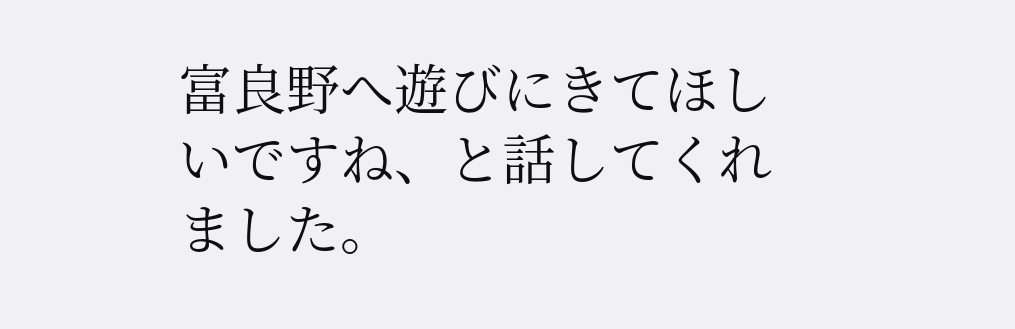富良野へ遊びにきてほしいですね、と話してくれました。